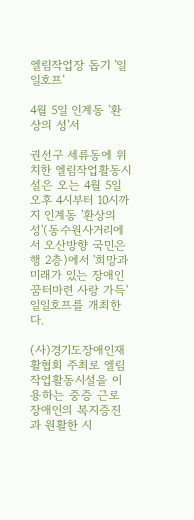엘림작업장 돕기 '일일호프'

4월 5일 인계동 '환상의 성'서

권선구 세류동에 위치한 엘림작업활동시설은 오는 4월 5일 오후 4시부터 10시까지 인계동 '환상의 성'(동수원사거리에서 오산방향 국민은행 2층)에서 '희망과 미래가 있는 장애인 꿈터마련 사랑 가득' 일일호프를 개최한다.

(사)경기도장애인재활협회 주최로 엘림작업활동시설을 이용하는 중증 근로 장애인의 복지증진과 원활한 시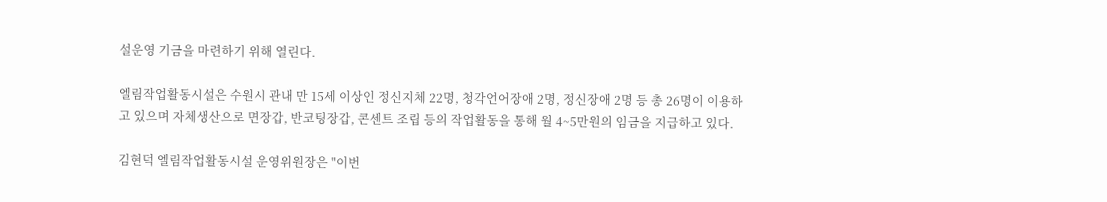설운영 기금을 마련하기 위해 열린다.

엘림작업활동시설은 수원시 관내 만 15세 이상인 정신지체 22명, 청각언어장애 2명, 정신장애 2명 등 총 26명이 이용하고 있으며 자체생산으로 면장갑, 반코팅장갑, 콘센트 조립 등의 작업활동을 통해 월 4~5만원의 임금을 지급하고 있다.

김현덕 엘림작업활동시설 운영위원장은 "이번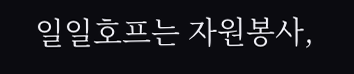일일호프는 자원봉사,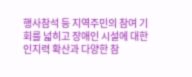행사참석 등 지역주민의 참여 기회를 넓히고 장애인 시설에 대한 인지력 확산과 다양한 참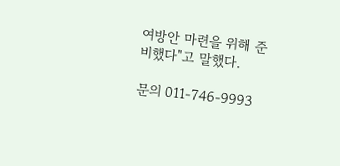여방안 마련을 위해 준비했다"고 말했다.

문의 011-746-9993